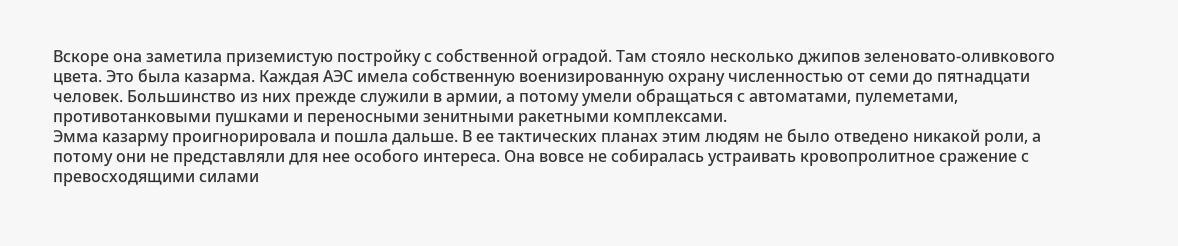Вскоре она заметила приземистую постройку с собственной оградой. Там стояло несколько джипов зеленовато-оливкового цвета. Это была казарма. Каждая АЭС имела собственную военизированную охрану численностью от семи до пятнадцати человек. Большинство из них прежде служили в армии, а потому умели обращаться с автоматами, пулеметами, противотанковыми пушками и переносными зенитными ракетными комплексами.
Эмма казарму проигнорировала и пошла дальше. В ее тактических планах этим людям не было отведено никакой роли, а потому они не представляли для нее особого интереса. Она вовсе не собиралась устраивать кровопролитное сражение с превосходящими силами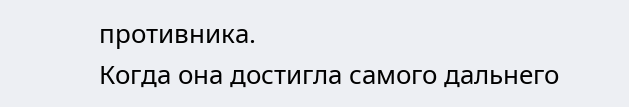противника.
Когда она достигла самого дальнего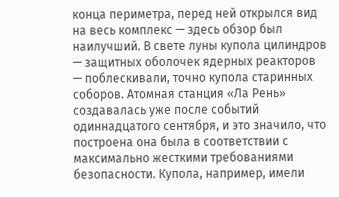конца периметра, перед ней открылся вид на весь комплекс — здесь обзор был наилучший. В свете луны купола цилиндров — защитных оболочек ядерных реакторов — поблескивали, точно купола старинных соборов. Атомная станция «Ла Рень» создавалась уже после событий одиннадцатого сентября, и это значило, что построена она была в соответствии с максимально жесткими требованиями безопасности. Купола, например, имели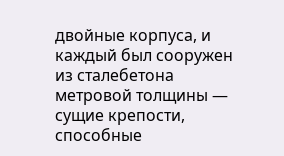двойные корпуса, и каждый был сооружен из сталебетона метровой толщины — сущие крепости, способные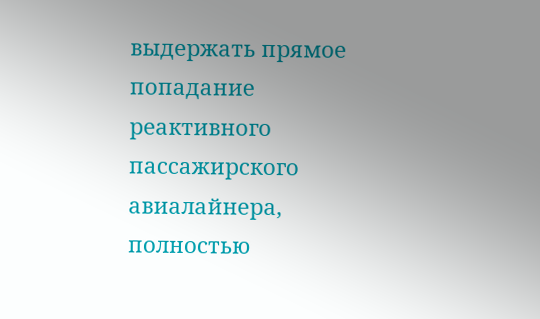выдержать прямое попадание реактивного пассажирского авиалайнера, полностью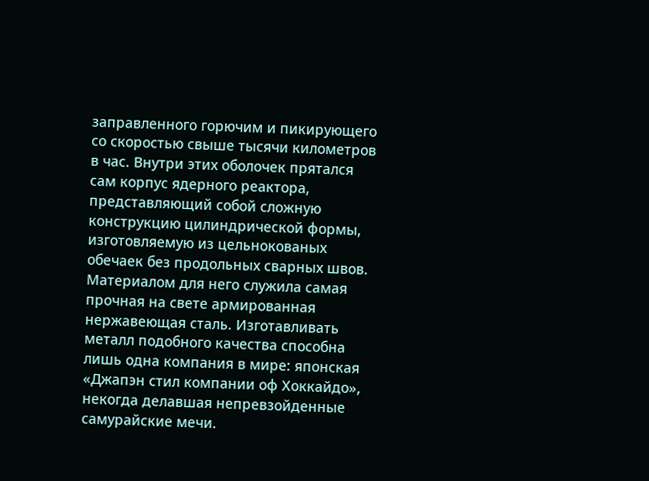заправленного горючим и пикирующего со скоростью свыше тысячи километров в час. Внутри этих оболочек прятался сам корпус ядерного реактора, представляющий собой сложную конструкцию цилиндрической формы, изготовляемую из цельнокованых обечаек без продольных сварных швов. Материалом для него служила самая прочная на свете армированная нержавеющая сталь. Изготавливать металл подобного качества способна лишь одна компания в мире: японская «Джапэн стил компании оф Хоккайдо», некогда делавшая непревзойденные самурайские мечи.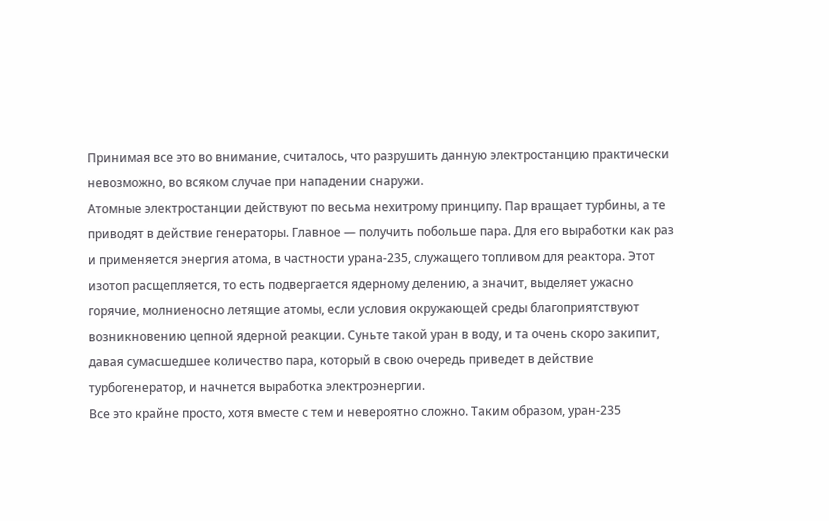Принимая все это во внимание, считалось, что разрушить данную электростанцию практически невозможно, во всяком случае при нападении снаружи.
Атомные электростанции действуют по весьма нехитрому принципу. Пар вращает турбины, а те приводят в действие генераторы. Главное — получить побольше пара. Для его выработки как раз и применяется энергия атома, в частности урана-235, служащего топливом для реактора. Этот изотоп расщепляется, то есть подвергается ядерному делению, а значит, выделяет ужасно горячие, молниеносно летящие атомы, если условия окружающей среды благоприятствуют возникновению цепной ядерной реакции. Суньте такой уран в воду, и та очень скоро закипит, давая сумасшедшее количество пара, который в свою очередь приведет в действие турбогенератор, и начнется выработка электроэнергии.
Все это крайне просто, хотя вместе с тем и невероятно сложно. Таким образом, уран-235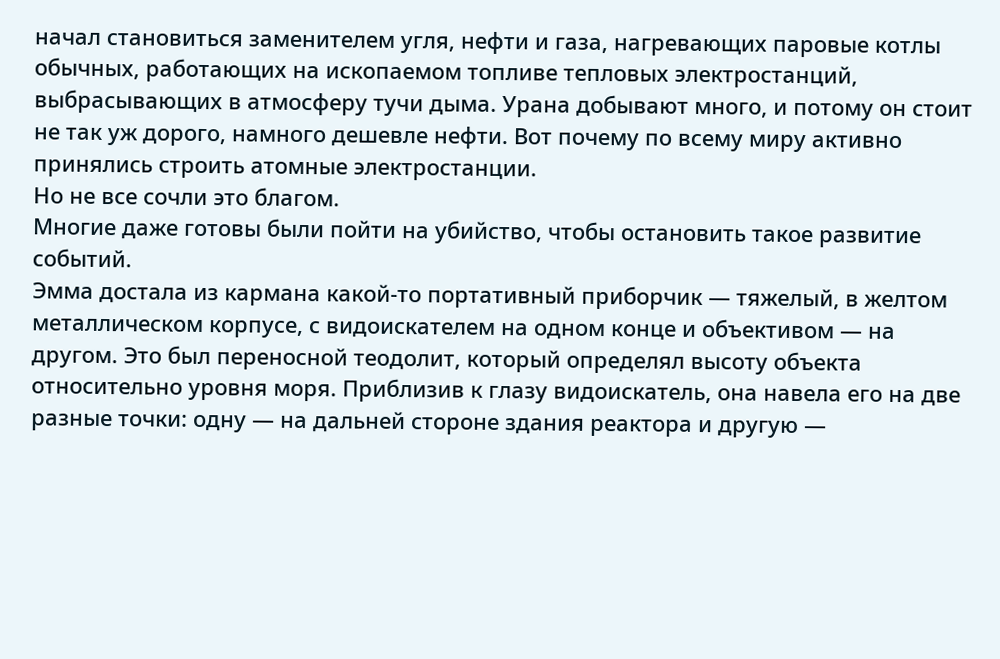начал становиться заменителем угля, нефти и газа, нагревающих паровые котлы обычных, работающих на ископаемом топливе тепловых электростанций, выбрасывающих в атмосферу тучи дыма. Урана добывают много, и потому он стоит не так уж дорого, намного дешевле нефти. Вот почему по всему миру активно принялись строить атомные электростанции.
Но не все сочли это благом.
Многие даже готовы были пойти на убийство, чтобы остановить такое развитие событий.
Эмма достала из кармана какой-то портативный приборчик — тяжелый, в желтом металлическом корпусе, с видоискателем на одном конце и объективом — на другом. Это был переносной теодолит, который определял высоту объекта относительно уровня моря. Приблизив к глазу видоискатель, она навела его на две разные точки: одну — на дальней стороне здания реактора и другую —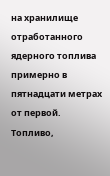на хранилище отработанного ядерного топлива примерно в пятнадцати метрах от первой.
Топливо,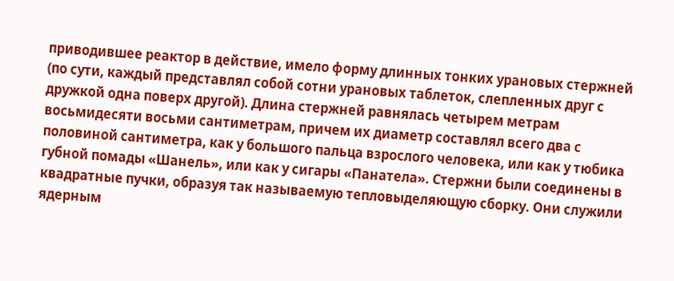приводившее реактор в действие, имело форму длинных тонких урановых стержней (по сути, каждый представлял собой сотни урановых таблеток, слепленных друг с дружкой одна поверх другой). Длина стержней равнялась четырем метрам восьмидесяти восьми сантиметрам, причем их диаметр составлял всего два с половиной сантиметра, как у большого пальца взрослого человека, или как у тюбика губной помады «Шанель», или как у сигары «Панатела». Стержни были соединены в квадратные пучки, образуя так называемую тепловыделяющую сборку. Они служили ядерным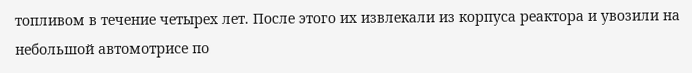топливом в течение четырех лет. После этого их извлекали из корпуса реактора и увозили на небольшой автомотрисе по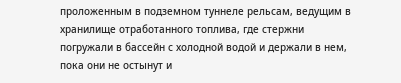проложенным в подземном туннеле рельсам, ведущим в хранилище отработанного топлива, где стержни погружали в бассейн с холодной водой и держали в нем, пока они не остынут и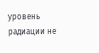уровень радиации не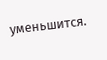уменьшится.